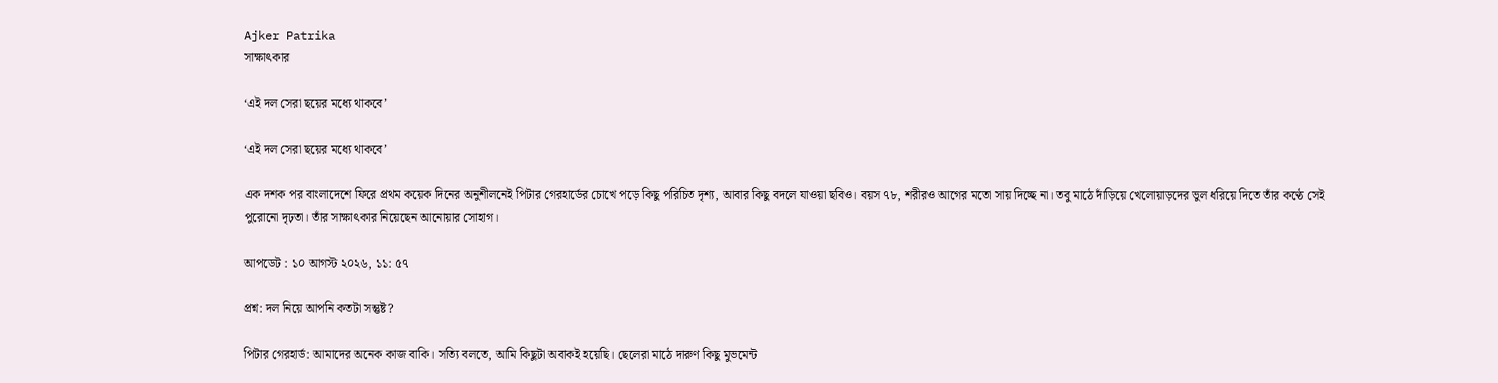Ajker Patrika
সাক্ষাৎকার

‘এই দল সেরা ছয়ের মধ্যে থাকবে’

‘এই দল সেরা ছয়ের মধ্যে থাকবে’

এক দশক পর বাংলাদেশে ফিরে প্রথম কয়েক দিনের অনুশীলনেই পিটার গেরহার্ডের চোখে পড়ে কিছু পরিচিত দৃশ্য, আবার কিছু বদলে যাওয়া ছবিও। বয়স ৭৮, শরীরও আগের মতো সায় দিচ্ছে না। তবু মাঠে দাঁড়িয়ে খেলোয়াড়দের ভুল ধরিয়ে দিতে তাঁর কণ্ঠে সেই পুরোনো দৃঢ়তা। তাঁর সাক্ষাৎকার নিয়েছেন আনোয়ার সোহাগ।

আপডেট : ১০ আগস্ট ২০২৬, ১১: ৫৭

প্রশ্ন: দল নিয়ে আপনি কতটা সন্তুষ্ট?

পিটার গেরহার্ড: আমাদের অনেক কাজ বাকি। সত্যি বলতে, আমি কিছুটা অবাকই হয়েছি। ছেলেরা মাঠে দারুণ কিছু মুভমেন্ট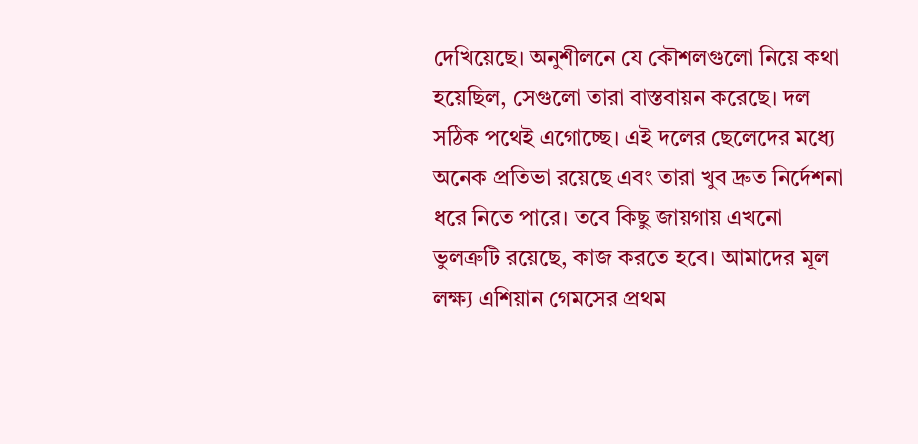দেখিয়েছে। অনুশীলনে যে কৌশলগুলো নিয়ে কথা হয়েছিল, সেগুলো তারা বাস্তবায়ন করেছে। দল সঠিক পথেই এগোচ্ছে। এই দলের ছেলেদের মধ্যে অনেক প্রতিভা রয়েছে এবং তারা খুব দ্রুত নির্দেশনা ধরে নিতে পারে। তবে কিছু জায়গায় এখনো ভুলত্রুটি রয়েছে, কাজ করতে হবে। আমাদের মূল লক্ষ্য এশিয়ান গেমসের প্রথম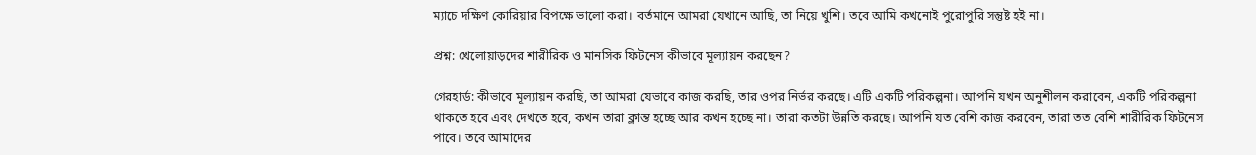ম্যাচে দক্ষিণ কোরিয়ার বিপক্ষে ভালো করা। বর্তমানে আমরা যেখানে আছি, তা নিয়ে খুশি। তবে আমি কখনোই পুরোপুরি সন্তুষ্ট হই না।

প্রশ্ন: খেলোয়াড়দের শারীরিক ও মানসিক ফিটনেস কীভাবে মূল্যায়ন করছেন?

গেরহার্ড: কীভাবে মূল্যায়ন করছি, তা আমরা যেভাবে কাজ করছি, তার ওপর নির্ভর করছে। এটি একটি পরিকল্পনা। আপনি যখন অনুশীলন করাবেন, একটি পরিকল্পনা থাকতে হবে এবং দেখতে হবে, কখন তারা ক্লান্ত হচ্ছে আর কখন হচ্ছে না। তারা কতটা উন্নতি করছে। আপনি যত বেশি কাজ করবেন, তারা তত বেশি শারীরিক ফিটনেস পাবে। তবে আমাদের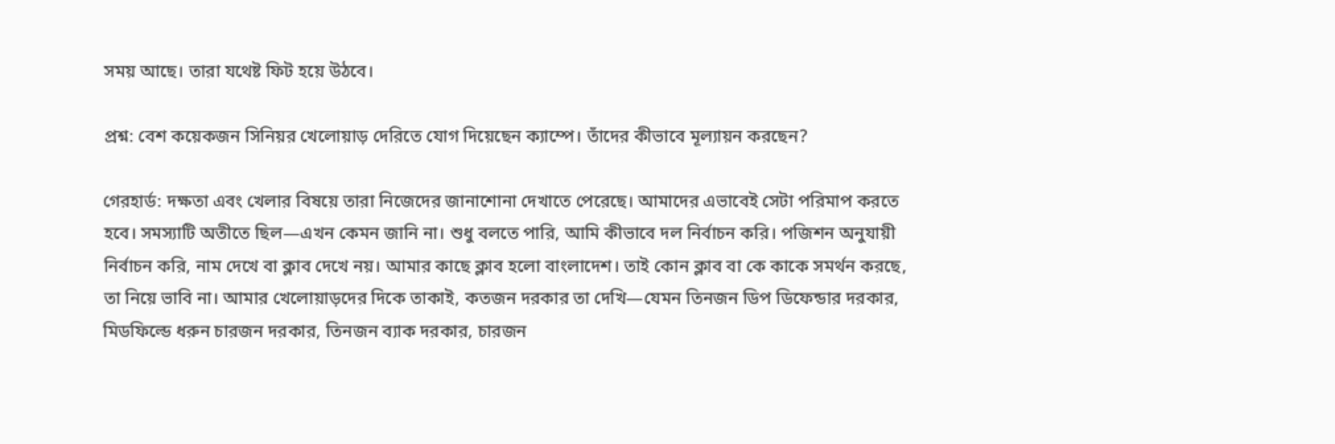সময় আছে। তারা যথেষ্ট ফিট হয়ে উঠবে।

প্রশ্ন: বেশ কয়েকজন সিনিয়র খেলোয়াড় দেরিতে যোগ দিয়েছেন ক্যাম্পে। তাঁদের কীভাবে মূল্যায়ন করছেন?

গেরহার্ড: দক্ষতা এবং খেলার বিষয়ে তারা নিজেদের জানাশোনা দেখাতে পেরেছে। আমাদের এভাবেই সেটা পরিমাপ করতে হবে। সমস্যাটি অতীতে ছিল—এখন কেমন জানি না। শুধু বলতে পারি, আমি কীভাবে দল নির্বাচন করি। পজিশন অনুযায়ী নির্বাচন করি, নাম দেখে বা ক্লাব দেখে নয়। আমার কাছে ক্লাব হলো বাংলাদেশ। তাই কোন ক্লাব বা কে কাকে সমর্থন করছে, তা নিয়ে ভাবি না। আমার খেলোয়াড়দের দিকে তাকাই, কতজন দরকার তা দেখি—যেমন তিনজন ডিপ ডিফেন্ডার দরকার, মিডফিল্ডে ধরুন চারজন দরকার, তিনজন ব্যাক দরকার, চারজন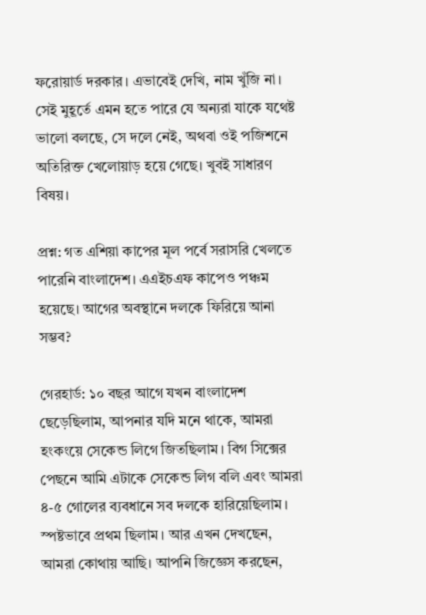ফরোয়ার্ড দরকার। এভাবেই দেখি, নাম খুঁজি না। সেই মুহূর্তে এমন হতে পারে যে অন্যরা যাকে যথেষ্ট ভালো বলছে, সে দলে নেই, অথবা ওই পজিশনে অতিরিক্ত খেলোয়াড় হয়ে গেছে। খুবই সাধারণ বিষয়।

প্রশ্ন: গত এশিয়া কাপের মূল পর্বে সরাসরি খেলতে পারেনি বাংলাদেশ। এএইচএফ কাপেও পঞ্চম হয়েছে। আগের অবস্থানে দলকে ফিরিয়ে আনা সম্ভব?

গেরহার্ড: ১০ বছর আগে যখন বাংলাদেশ ছেড়েছিলাম, আপনার যদি মনে থাকে, আমরা হংকংয়ে সেকেন্ড লিগে জিতছিলাম। বিগ সিক্সের পেছনে আমি এটাকে সেকেন্ড লিগ বলি এবং আমরা ৪-৫ গোলের ব্যবধানে সব দলকে হারিয়েছিলাম। স্পষ্টভাবে প্রথম ছিলাম। আর এখন দেখছেন, আমরা কোথায় আছি। আপনি জিজ্ঞেস করছেন,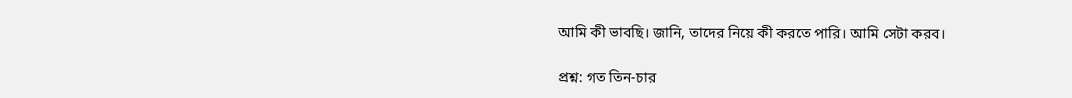আমি কী ভাবছি। জানি, তাদের নিয়ে কী করতে পারি। আমি সেটা করব।

প্রশ্ন: গত তিন-চার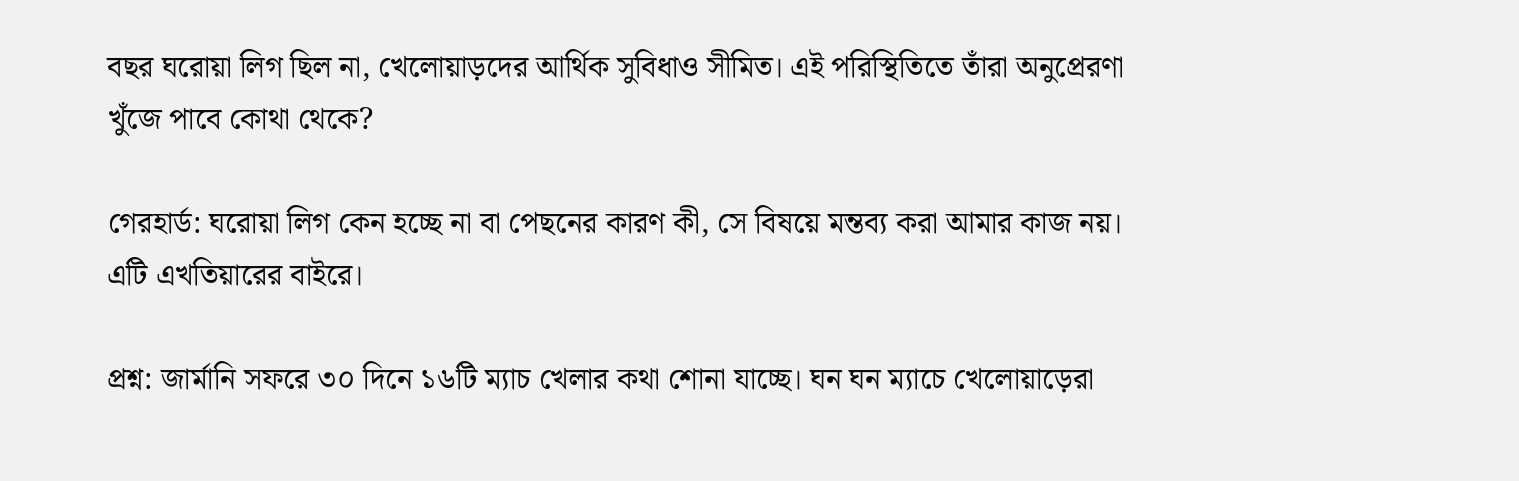বছর ঘরোয়া লিগ ছিল না, খেলোয়াড়দের আর্থিক সুবিধাও সীমিত। এই পরিস্থিতিতে তাঁরা অনুপ্রেরণা খুঁজে পাবে কোথা থেকে?

গেরহার্ড: ঘরোয়া লিগ কেন হচ্ছে না বা পেছনের কারণ কী, সে বিষয়ে মন্তব্য করা আমার কাজ নয়। এটি এখতিয়ারের বাইরে।

প্রশ্ন: জার্মানি সফরে ৩০ দিনে ১৬টি ম্যাচ খেলার কথা শোনা যাচ্ছে। ঘন ঘন ম্যাচে খেলোয়াড়েরা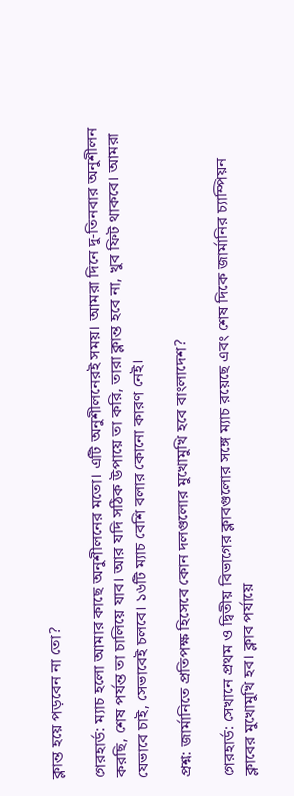ক্লান্ত হয়ে পড়বেন না তো?

গেরহার্ড: ম্যাচ হলো আমার কাছে অনুশীলনের মতো। এটি অনুশীলনেরই সময়। আমরা দিনে দু-তিনবার অনুশীলন করছি, শেষ পর্যন্ত তা চালিয়ে যাব। আর যদি সঠিক উপায়ে তা করি, তারা ক্লান্ত হবে না, খুব ফিট থাকবে। আমরা যেভাবে চাই, সেভাবেই চলবে। ১৬টি ম্যাচ বেশি বলার কোনো কারণ নেই।

প্রশ্ন: জার্মানিতে প্রতিপক্ষ হিসেবে কোন দলগুলোর মুখোমুখি হবে বাংলাদেশ?

গেরহার্ড: সেখানে প্রথম ও দ্বিতীয় বিভাগের ক্লাবগুলোর সঙ্গে ম্যাচ রয়েছে এবং শেষ দিকে জার্মানির চ্যাম্পিয়ন ক্লাবের মুখোমুখি হব। ক্লাব পর্যায়ে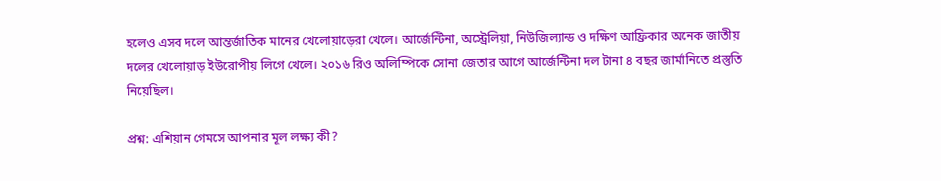হলেও এসব দলে আন্তর্জাতিক মানের খেলোয়াড়েরা খেলে। আর্জেন্টিনা, অস্ট্রেলিয়া, নিউজিল্যান্ড ও দক্ষিণ আফ্রিকার অনেক জাতীয় দলের খেলোয়াড় ইউরোপীয় লিগে খেলে। ২০১৬ রিও অলিম্পিকে সোনা জেতার আগে আর্জেন্টিনা দল টানা ৪ বছর জার্মানিতে প্রস্তুতি নিয়েছিল।

প্রশ্ন: এশিয়ান গেমসে আপনার মূল লক্ষ্য কী?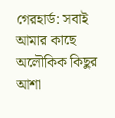গেরহার্ড: সবাই আমার কাছে অলৌকিক কিছুর আশা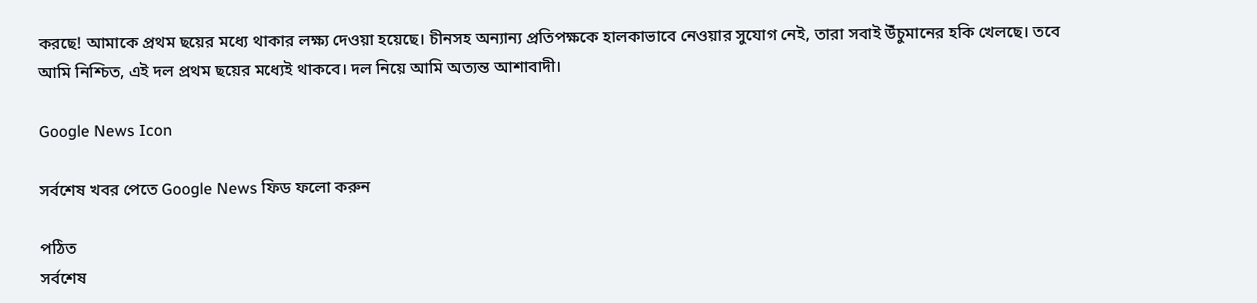করছে! আমাকে প্রথম ছয়ের মধ্যে থাকার লক্ষ্য দেওয়া হয়েছে। চীনসহ অন্যান্য প্রতিপক্ষকে হালকাভাবে নেওয়ার সুযোগ নেই, তারা সবাই উঁচুমানের হকি খেলছে। তবে আমি নিশ্চিত, এই দল প্রথম ছয়ের মধ্যেই থাকবে। দল নিয়ে আমি অত্যন্ত আশাবাদী।

Google News Icon

সর্বশেষ খবর পেতে Google News ফিড ফলো করুন

পঠিত
সর্বশেষ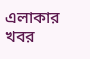এলাকার খবর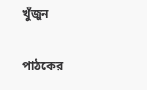খুঁজুন

পাঠকের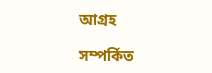আগ্রহ

সম্পর্কিত